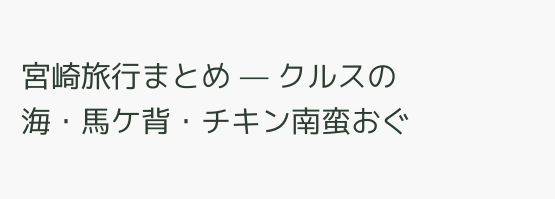宮崎旅行まとめ — クルスの海・馬ケ背・チキン南蛮おぐ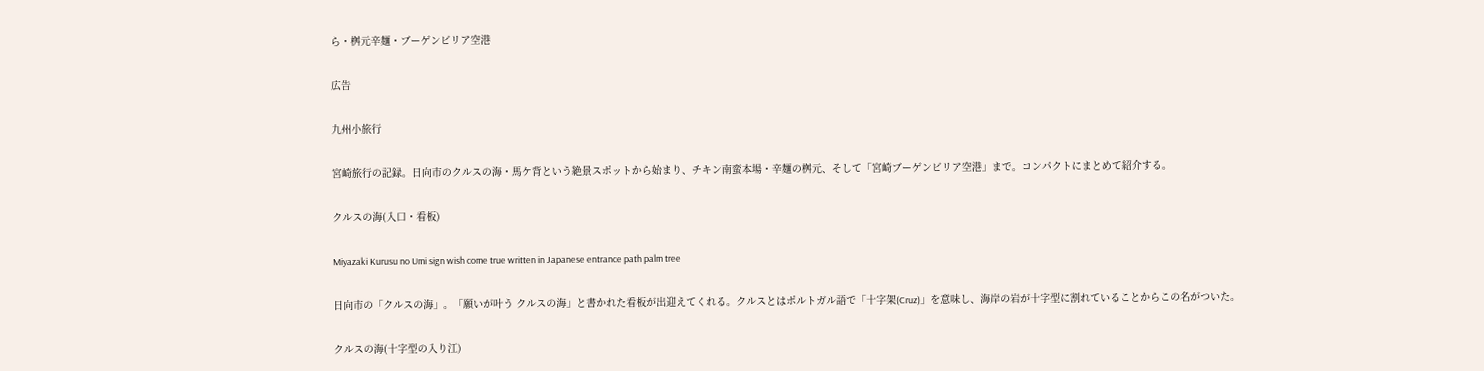ら・桝元辛麺・ブーゲンビリア空港

広告

九州小旅行

宮崎旅行の記録。日向市のクルスの海・馬ケ背という絶景スポットから始まり、チキン南蛮本場・辛麺の桝元、そして「宮崎ブーゲンビリア空港」まで。コンパクトにまとめて紹介する。

クルスの海(入口・看板)

Miyazaki Kurusu no Umi sign wish come true written in Japanese entrance path palm tree

日向市の「クルスの海」。「願いが叶う クルスの海」と書かれた看板が出迎えてくれる。クルスとはポルトガル語で「十字架(Cruz)」を意味し、海岸の岩が十字型に割れていることからこの名がついた。

クルスの海(十字型の入り江)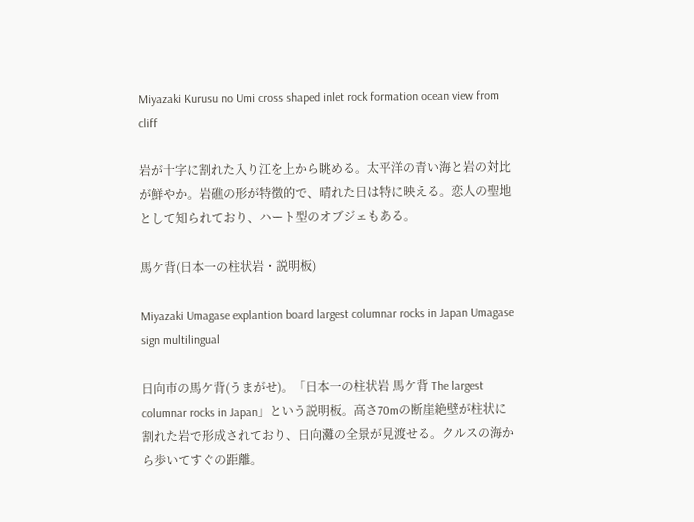Miyazaki Kurusu no Umi cross shaped inlet rock formation ocean view from cliff

岩が十字に割れた入り江を上から眺める。太平洋の青い海と岩の対比が鮮やか。岩礁の形が特徴的で、晴れた日は特に映える。恋人の聖地として知られており、ハート型のオブジェもある。

馬ケ背(日本一の柱状岩・説明板)

Miyazaki Umagase explantion board largest columnar rocks in Japan Umagase sign multilingual

日向市の馬ケ背(うまがせ)。「日本一の柱状岩 馬ケ背 The largest columnar rocks in Japan」という説明板。高さ70mの断崖絶壁が柱状に割れた岩で形成されており、日向灘の全景が見渡せる。クルスの海から歩いてすぐの距離。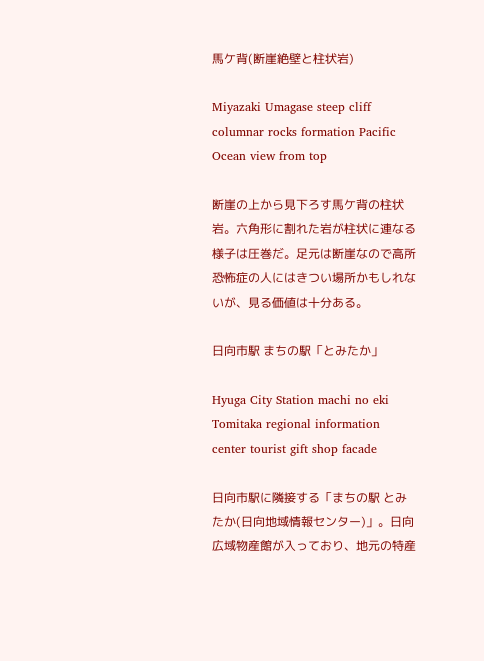馬ケ背(断崖絶壁と柱状岩)

Miyazaki Umagase steep cliff columnar rocks formation Pacific Ocean view from top

断崖の上から見下ろす馬ケ背の柱状岩。六角形に割れた岩が柱状に連なる様子は圧巻だ。足元は断崖なので高所恐怖症の人にはきつい場所かもしれないが、見る価値は十分ある。

日向市駅 まちの駅「とみたか」

Hyuga City Station machi no eki Tomitaka regional information center tourist gift shop facade

日向市駅に隣接する「まちの駅 とみたか(日向地域情報センター)」。日向広域物産館が入っており、地元の特産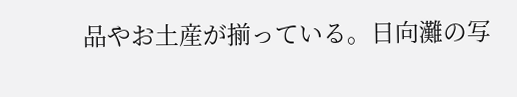品やお土産が揃っている。日向灘の写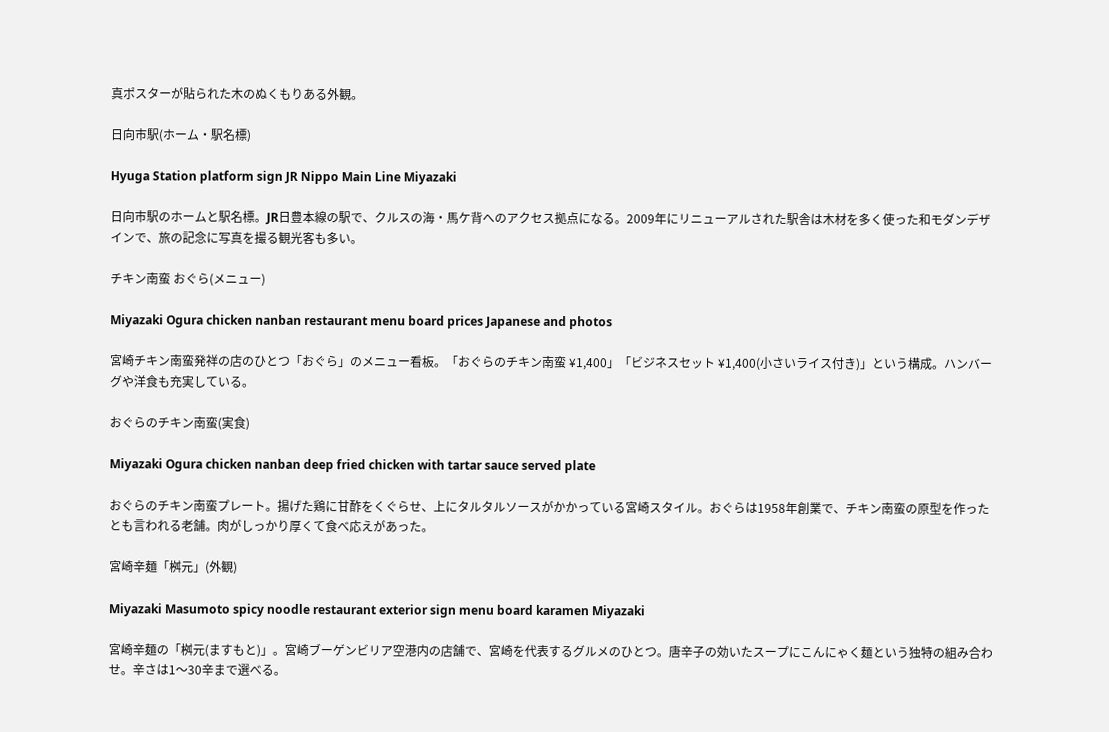真ポスターが貼られた木のぬくもりある外観。

日向市駅(ホーム・駅名標)

Hyuga Station platform sign JR Nippo Main Line Miyazaki

日向市駅のホームと駅名標。JR日豊本線の駅で、クルスの海・馬ケ背へのアクセス拠点になる。2009年にリニューアルされた駅舎は木材を多く使った和モダンデザインで、旅の記念に写真を撮る観光客も多い。

チキン南蛮 おぐら(メニュー)

Miyazaki Ogura chicken nanban restaurant menu board prices Japanese and photos

宮崎チキン南蛮発祥の店のひとつ「おぐら」のメニュー看板。「おぐらのチキン南蛮 ¥1,400」「ビジネスセット ¥1,400(小さいライス付き)」という構成。ハンバーグや洋食も充実している。

おぐらのチキン南蛮(実食)

Miyazaki Ogura chicken nanban deep fried chicken with tartar sauce served plate

おぐらのチキン南蛮プレート。揚げた鶏に甘酢をくぐらせ、上にタルタルソースがかかっている宮崎スタイル。おぐらは1958年創業で、チキン南蛮の原型を作ったとも言われる老舗。肉がしっかり厚くて食べ応えがあった。

宮崎辛麺「桝元」(外観)

Miyazaki Masumoto spicy noodle restaurant exterior sign menu board karamen Miyazaki

宮崎辛麺の「桝元(ますもと)」。宮崎ブーゲンビリア空港内の店舗で、宮崎を代表するグルメのひとつ。唐辛子の効いたスープにこんにゃく麺という独特の組み合わせ。辛さは1〜30辛まで選べる。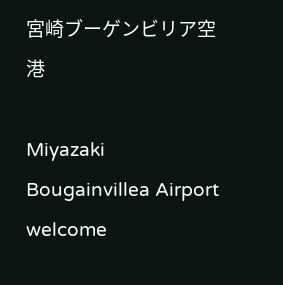宮崎ブーゲンビリア空港

Miyazaki Bougainvillea Airport welcome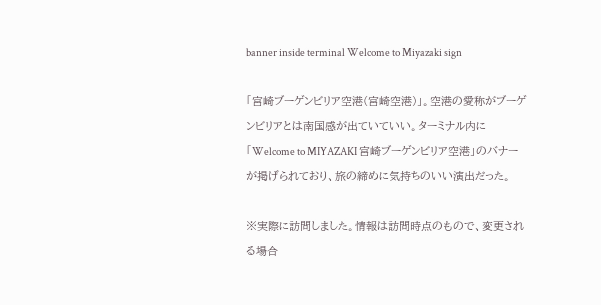banner inside terminal Welcome to Miyazaki sign

「宮崎ブーゲンビリア空港(宮崎空港)」。空港の愛称がブーゲンビリアとは南国感が出ていていい。ターミナル内に「Welcome to MIYAZAKI 宮崎ブーゲンビリア空港」のバナーが掲げられており、旅の締めに気持ちのいい演出だった。

※実際に訪問しました。情報は訪問時点のもので、変更される場合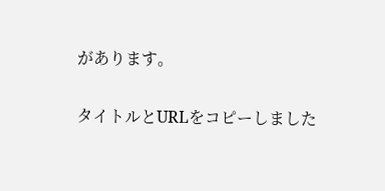があります。

タイトルとURLをコピーしました